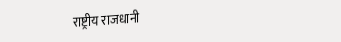राष्ट्रीय राजधानी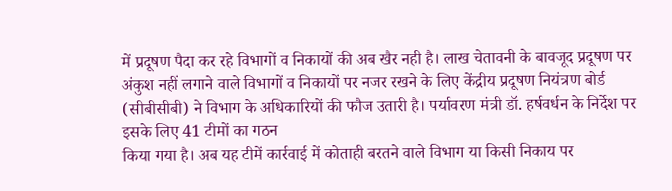में प्रदूषण पैदा कर रहे विभागों व निकायों की अब खैर नही है। लाख चेतावनी के बावजूद प्रदूषण पर अंकुश नहीं लगाने वाले विभागों व निकायों पर नजर रखने के लिए केंद्रीय प्रदूषण नियंत्रण बोर्ड (सीबीसीबी) ने विभाग के अधिकारियों की फौज उतारी है। पर्यावरण मंत्री डॉ. हर्षवर्धन के निर्देश पर इसके लिए 41 टीमों का गठन
किया गया है। अब यह टीमें कार्रवाई में कोताही बरतने वाले विभाग या किसी निकाय पर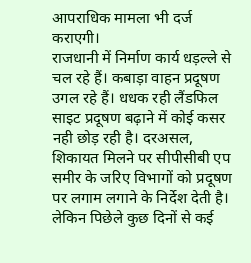आपराधिक मामला भी दर्ज कराएगी।
राजधानी में निर्माण कार्य धड़ल्ले से चल रहे हैं। कबाड़ा वाहन प्रदूषण उगल रहे हैं। धधक रही लैंडफिल साइट प्रदूषण बढ़ाने में कोई कसर नही छोड़ रही है। दरअसल, शिकायत मिलने पर सीपीसीबी एप समीर के जरिए विभागों को प्रदूषण पर लगाम लगाने के निर्देश देती है। लेकिन पिछेले कुछ दिनों से कई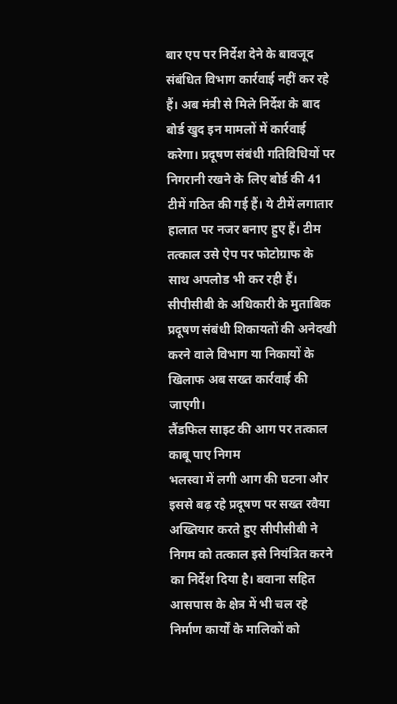बार एप पर निर्देश देने के बावजूद संबंधित विभाग कार्रवाई नहीं कर रहे हैं। अब मंत्री से मिले निर्देश के बाद बोर्ड खुद इन मामलों में कार्रवाई करेगा। प्रदूषण संबंधी गतिविधियों पर निगरानी रखने के लिए बोर्ड की 41 टीमें गठित की गई हैं। ये टीमें लगातार हालात पर नजर बनाए हुए हैं। टीम तत्काल उसे ऐप पर फोटोग्राफ के साथ अपलोड भी कर रही हैं। सीपीसीबी के अधिकारी के मुताबिक प्रदूषण संबंधी शिकायतों की अनेदखी करने वाले विभाग या निकायों के खिलाफ अब सख्त कार्रवाई की जाएगी।
लैंडफिल साइट की आग पर तत्काल काबू पाए निगम
भलस्वा में लगी आग की घटना और इससे बढ़ रहे प्रदूषण पर सख्त रवैया अख्तियार करते हुए सीपीसीबी ने निगम को तत्काल इसे नियंत्रित करने का निर्देश दिया है। बवाना सहित आसपास के क्षेत्र में भी चल रहे निर्माण कार्यों के मालिकों को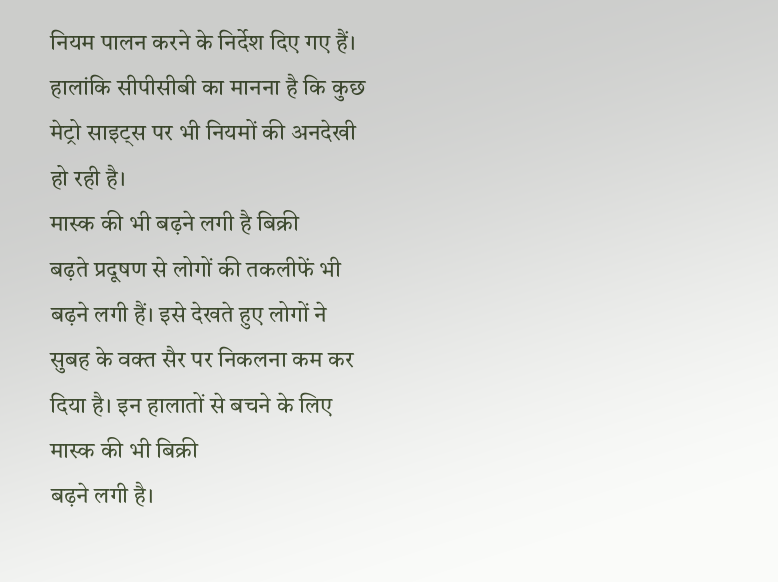नियम पालन करने के निर्देश दिए गए हैं। हालांकि सीपीसीबी का मानना है कि कुछ मेट्रो साइट्स पर भी नियमों की अनदेखी हो रही है।
मास्क की भी बढ़ने लगी है बिक्री
बढ़ते प्रदूषण से लोगों की तकलीफें भी बढ़ने लगी हैं। इसे देखते हुए लोगों ने सुबह के वक्त सैर पर निकलना कम कर दिया है। इन हालातों से बचने के लिए मास्क की भी बिक्री
बढ़ने लगी है।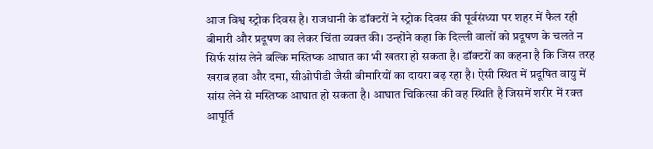आज विश्व स्ट्रोक दिवस है। राजधानी के डॉक्टरों ने स्ट्रोक दिवस की पूर्वसंध्या पर शहर में फैल रही बीमारी और प्रदूषण का लेकर चिंता व्यक्त की। उन्होंने कहा कि दिल्ली वालों को प्रदूषण के चलते न सिर्फ सांस लेने बल्कि मस्तिष्क आघात का भी खतरा हो सकता है। डॉक्टरों का कहना है कि जिस तरह खराब हवा और दमा, सीओपीडी जैसी बीमारियों का दायरा बढ़ रहा है। ऐसी स्थित में प्रदूषित वायु में सांस लेने से मस्तिष्क आघात हो सकता है। आघात चिकित्सा की वह स्थिति है जिसमें शरीर में रक्त आपूर्ति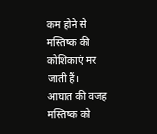कम होने से मस्तिष्क की कोशिकाएं मर जाती हैं।
आघात की वजह मस्तिष्क को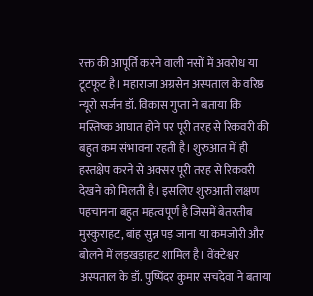रक्त की आपूर्ति करने वाली नसों में अवरोध या टूटफूट है। महाराजा अग्रसेन अस्पताल के वरिष्ठ न्यूरो सर्जन डॉ. विकास गुप्ता ने बताया कि मस्तिष्क आघात होने पर पूरी तरह से रिकवरी की बहुत कम संभावना रहती है। शुरुआत में ही हस्तक्षेप करने से अक्सर पूरी तरह से रिकवरी देखने को मिलती है। इसलिए शुरुआती लक्षण पहचानना बहुत महत्वपूर्ण है जिसमें बेतरतीब मुस्कुराहट, बांह सुन्न पड़ जाना या कमजोरी और बोलने में लड़खड़ाहट शामिल है। वेंक्टेश्वर अस्पताल के डॉ. पुष्पिंदर कुमार सचदेवा ने बताया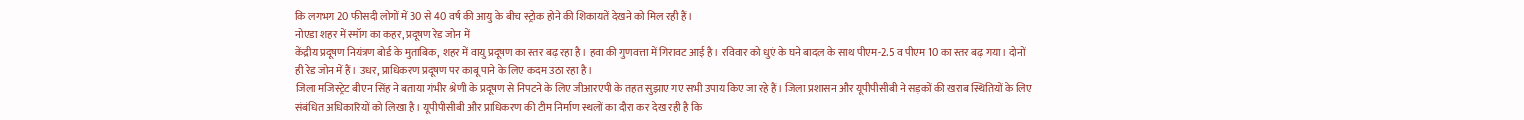कि लगभग 20 फीसदी लोगों में 30 से 40 वर्ष की आयु के बीच स्ट्रोक होने की शिकायतें देखने को मिल रही हैं।
नोएडा शहर में स्मॉग का कहर, प्रदूषण रेड जोन में
केंद्रीय प्रदूषण नियंत्रण बोर्ड के मुताबिक, शहर में वायु प्रदूषण का स्तर बढ़ रहा है। हवा की गुणवत्ता में गिरावट आई है। रविवार को धुएं के घने बादल के साथ पीएम-2.5 व पीएम 10 का स्तर बढ़ गया। दोनों ही रेड जोन में हैं। उधर, प्राधिकरण प्रदूषण पर काबू पाने के लिए कदम उठा रहा है।
जिला मजिस्ट्रेट बीएन सिंह ने बताया गंभीर श्रेणी के प्रदूषण से निपटने के लिए जीआरएपी के तहत सुझाए गए सभी उपाय किए जा रहे हैं। जिला प्रशासन और यूपीपीसीबी ने सड़कों की खराब स्थितियों के लिए संबंधित अधिकारियों को लिखा है। यूपीपीसीबी और प्राधिकरण की टीम निर्माण स्थलों का दौरा कर देख रही है कि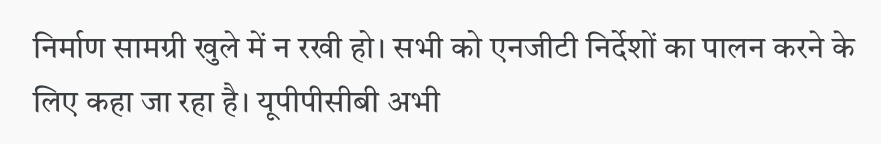निर्माण सामग्री खुले में न रखी हो। सभी को एनजीटी निर्देशों का पालन करने के लिए कहा जा रहा है। यूपीपीसीबी अभी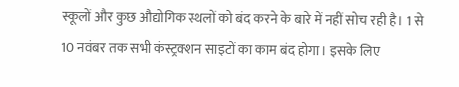स्कूलों और कुछ औद्योगिक स्थलों को बंद करने के बारे में नहीं सोच रही है। 1 से 10 नवंबर तक सभी कंस्ट्रक्शन साइटों का काम बंद होगा। इसके लिए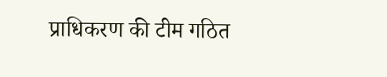प्राधिकरण की टीम गठित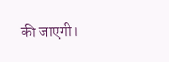की जाएगी।